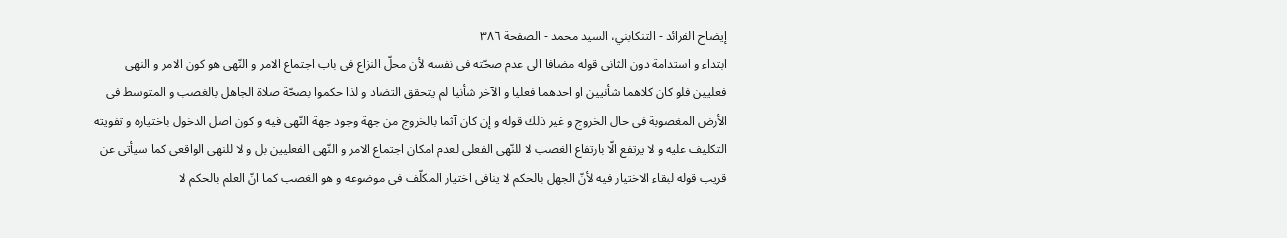إيضاح الفرائد - التنكابني، السيد محمد - الصفحة ٣٨٦
ابتداء و استدامة دون الثانى قوله مضافا الى عدم صحّته فى نفسه لأن محلّ النزاع فى باب اجتماع الامر و النّهى هو كون الامر و النهى فعليين فلو كان كلاهما شأنيين او احدهما فعليا و الآخر شأنيا لم يتحقق التضاد و لذا حكموا بصحّة صلاة الجاهل بالغصب و المتوسط فى الأرض المغصوبة فى حال الخروج و غير ذلك قوله و إن كان آثما بالخروج من جهة وجود جهة النّهى فيه و كون اصل الدخول باختياره و تفويته التكليف عليه و لا يرتفع الّا بارتفاع الغصب لا للنّهى الفعلى لعدم امكان اجتماع الامر و النّهى الفعليين بل و لا للنهى الواقعى كما سيأتى عن قريب قوله لبقاء الاختيار فيه لأنّ الجهل بالحكم لا ينافى اختيار المكلّف فى موضوعه و هو الغصب كما انّ العلم بالحكم لا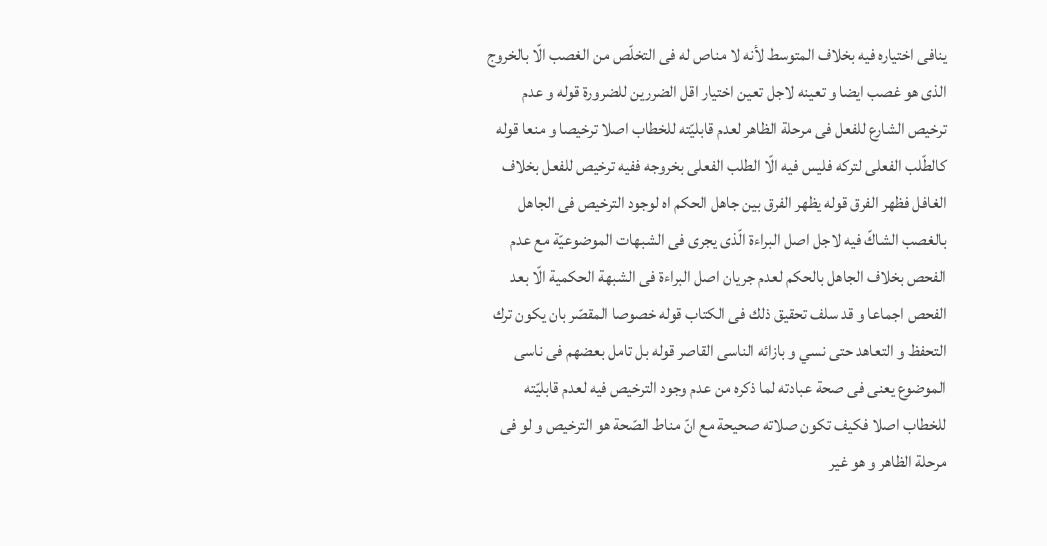ينافى اختياره فيه بخلاف المتوسط لأنه لا مناص له فى التخلّص من الغصب الّا بالخروج الذى هو غصب ايضا و تعينه لاجل تعين اختيار اقل الضررين للضرورة قوله و عدم ترخيص الشارع للفعل فى مرحلة الظاهر لعدم قابليّته للخطاب اصلا ترخيصا و منعا قوله كالطّلب الفعلى لتركه فليس فيه الّا الطلب الفعلى بخروجه ففيه ترخيص للفعل بخلاف الغافل فظهر الفرق قوله يظهر الفرق بين جاهل الحكم اه لوجود الترخيص فى الجاهل بالغصب الشاكّ فيه لاجل اصل البراءة الّذى يجرى فى الشبهات الموضوعيّة مع عدم الفحص بخلاف الجاهل بالحكم لعدم جريان اصل البراءة فى الشبهة الحكمية الّا بعد الفحص اجماعا و قد سلف تحقيق ذلك فى الكتاب قوله خصوصا المقصّر بان يكون ترك التحفظ و التعاهد حتى نسي و بازائه الناسى القاصر قوله بل تامل بعضهم فى ناسى الموضوع يعنى فى صحة عبادته لما ذكره من عدم وجود الترخيص فيه لعدم قابليّته للخطاب اصلا فكيف تكون صلاته صحيحة مع انّ مناط الصّحة هو الترخيص و لو فى مرحلة الظاهر و هو غير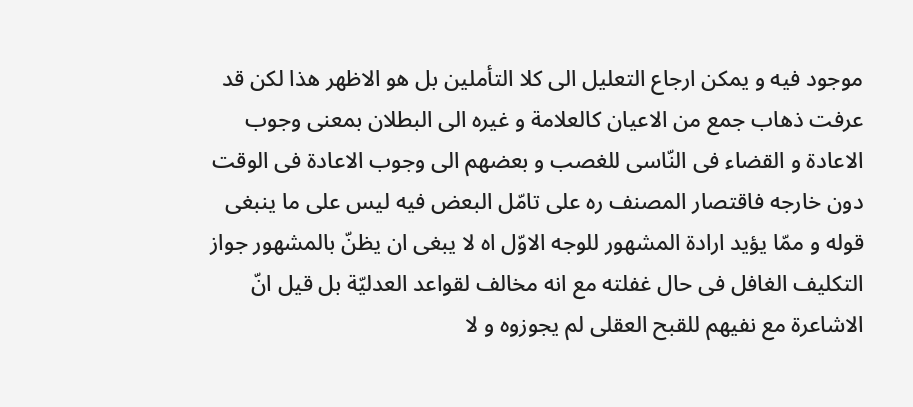موجود فيه و يمكن ارجاع التعليل الى كلا التأملين بل هو الاظهر هذا لكن قد عرفت ذهاب جمع من الاعيان كالعلامة و غيره الى البطلان بمعنى وجوب الاعادة و القضاء فى النّاسى للغصب و بعضهم الى وجوب الاعادة فى الوقت دون خارجه فاقتصار المصنف ره على تامّل البعض فيه ليس على ما ينبغى قوله و ممّا يؤيد ارادة المشهور للوجه الاوّل اه لا يبغى ان يظنّ بالمشهور جواز التكليف الغافل فى حال غفلته مع انه مخالف لقواعد العدليّة بل قيل انّ الاشاعرة مع نفيهم للقبح العقلى لم يجوزوه و لا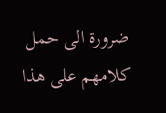ضرورة الى حمل كلامهم على هذا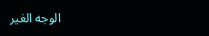الوجه الغير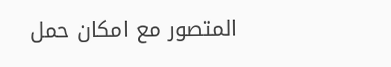المتصور مع امكان حمل